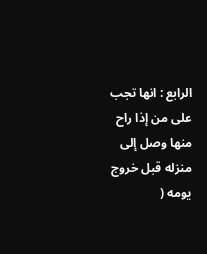الرابع : انها تجب على من إذا راح منها وصل إلى منزله قبل خروج
يومه (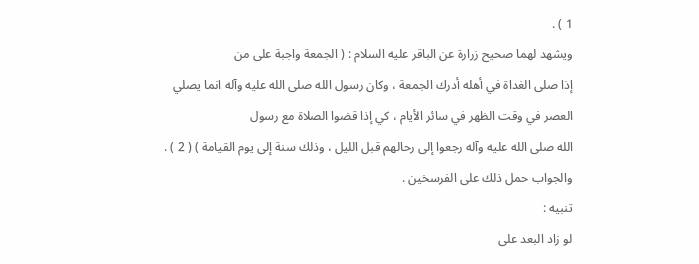1 ) .
ويشهد لهما صحيح زرارة عن الباقر عليه السلام : ( الجمعة واجبة على من
إذا صلى الغداة في أهله أدرك الجمعة ، وكان رسول الله صلى الله عليه وآله انما يصلي
العصر في وقت الظهر في سائر الأيام ، كي إذا قضوا الصلاة مع رسول
الله صلى الله عليه وآله رجعوا إلى رحالهم قبل الليل ، وذلك سنة إلى يوم القيامة ) ( 2 ) .
والجواب حمل ذلك على الفرسخين .
تنبيه :
لو زاد البعد على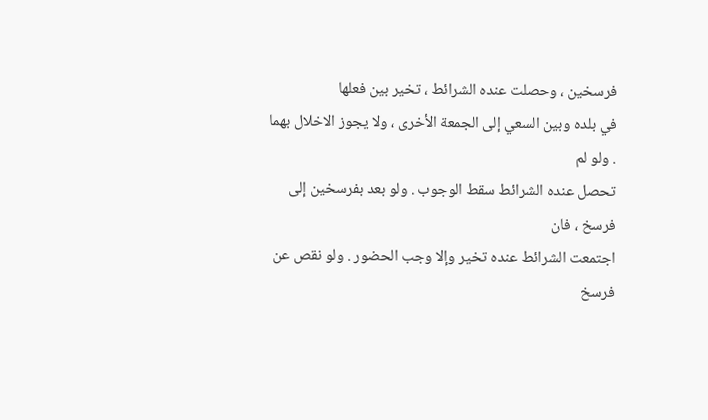فرسخين ، وحصلت عنده الشرائط ، تخير بين فعلها
في بلده وبين السعي إلى الجمعة الأخرى ، ولا يجوز الاخلال بهما . ولو لم
تحصل عنده الشرائط سقط الوجوب . ولو بعد بفرسخين إلى فرسخ ، فان
اجتمعت الشرائط عنده تخير وإلا وجب الحضور . ولو نقص عن فرسخ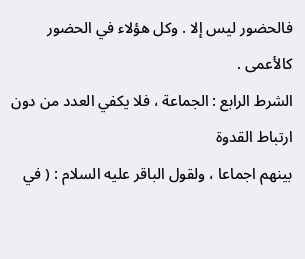فالحضور ليس إلا . وكل هؤلاء في الحضور كالأعمى .
الشرط الرابع : الجماعة ، فلا يكفي العدد من دون ارتباط القدوة
بينهم اجماعا ، ولقول الباقر عليه السلام : ( في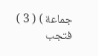جماعة ) ( 3 ) فتجب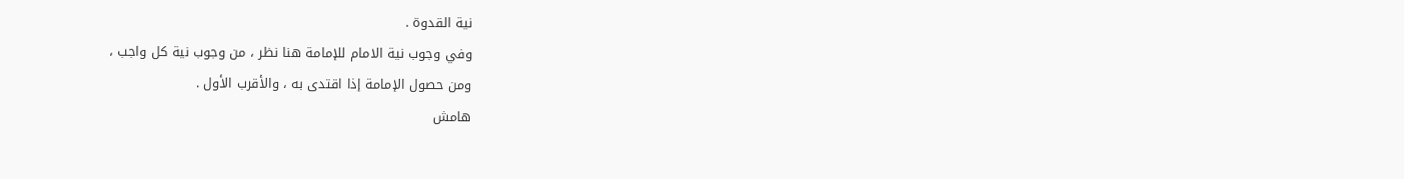نية القدوة .
وفي وجوب نية الامام للإمامة هنا نظر ، من وجوب نية كل واجب ،
ومن حصول الإمامة إذا اقتدى به ، والأقرب الأول .
هامش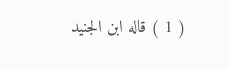( 1 ) قاله ابن الجنيد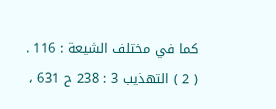كما في مختلف الشيعة : 116 .
( 2 ) التهذيب 3 : 238 ح 631 ،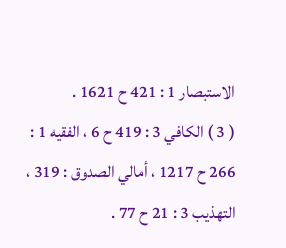الاستبصار 1 : 421 ح 1621 .
( 3 ) الكافي 3 : 419 ح 6 ، الفقيه 1 : 266 ح 1217 ، أمالي الصدوق : 319 ،
التهذيب 3 : 21 ح 77 .